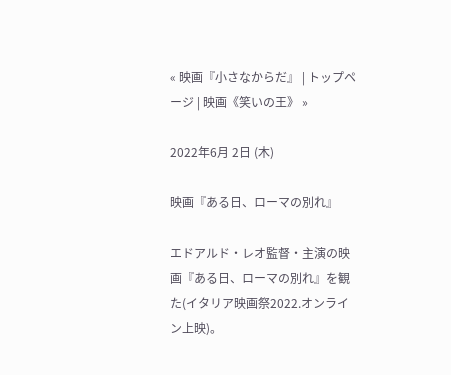« 映画『小さなからだ』 | トップページ | 映画《笑いの王》 »

2022年6月 2日 (木)

映画『ある日、ローマの別れ』

エドアルド・レオ監督・主演の映画『ある日、ローマの別れ』を観た(イタリア映画祭2022.オンライン上映)。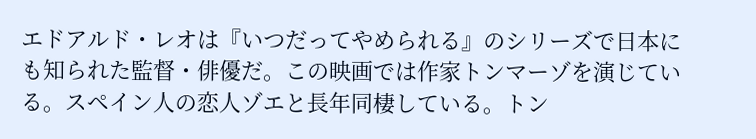エドアルド・レオは『いつだってやめられる』のシリーズで日本にも知られた監督・俳優だ。この映画では作家トンマーゾを演じている。スペイン人の恋人ゾエと長年同棲している。トン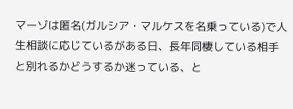マーゾは匿名(ガルシア・マルケスを名乗っている)で人生相談に応じているがある日、長年同棲している相手と別れるかどうするか迷っている、と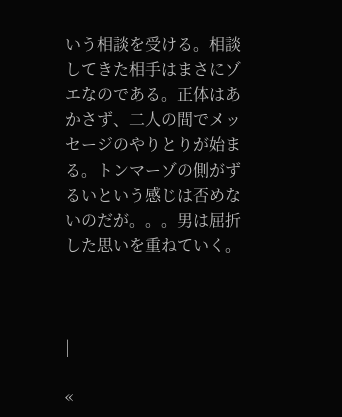いう相談を受ける。相談してきた相手はまさにゾエなのである。正体はあかさず、二人の間でメッセージのやりとりが始まる。トンマーゾの側がずるいという感じは否めないのだが。。。男は屈折した思いを重ねていく。



|

«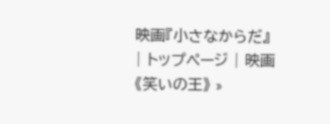映画『小さなからだ』 | トップページ | 映画《笑いの王》 »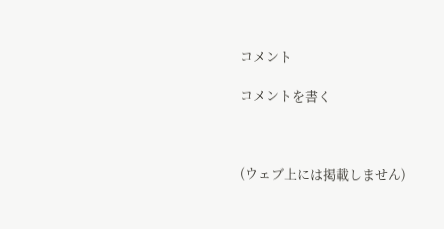コメント

コメントを書く



(ウェブ上には掲載しません)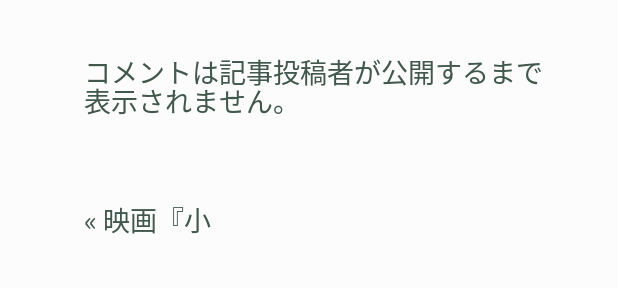コメントは記事投稿者が公開するまで表示されません。



« 映画『小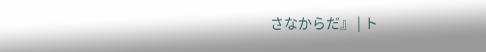さなからだ』 | ト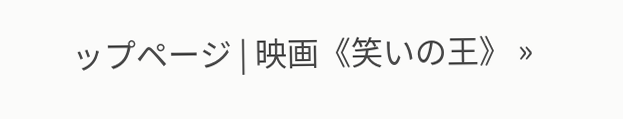ップページ | 映画《笑いの王》 »